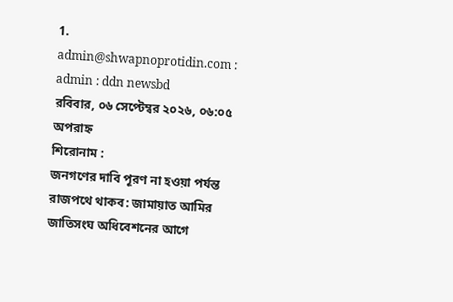1. admin@shwapnoprotidin.com : admin : ddn newsbd
রবিবার, ০৬ সেপ্টেম্বর ২০২৬, ০৬:০৫ অপরাহ্ন
শিরোনাম :
জনগণের দাবি পূরণ না হওয়া পর্যন্ত রাজপথে থাকব: জামায়াত আমির জাতিসংঘ অধিবেশনের আগে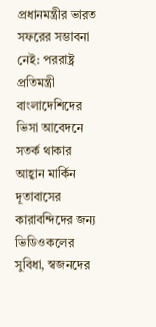প্রধানমন্ত্রীর ভারত সফরের সম্ভাবনা নেই: পররাষ্ট্র প্রতিমন্ত্রী বাংলাদেশিদের ভিসা আবেদনে সতর্ক থাকার আহ্বান মার্কিন দূতাবাসের কারাবন্দিদের জন্য ভিডিওকলের সুবিধা, স্বজনদের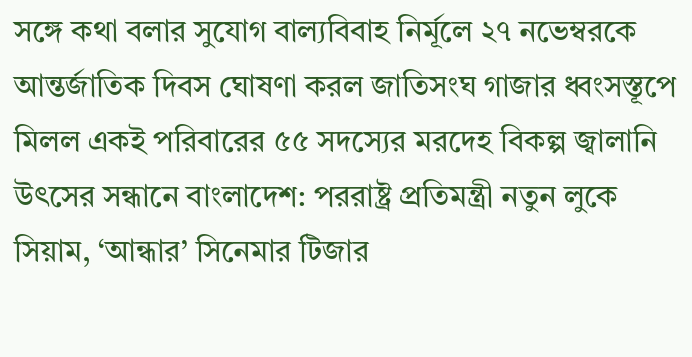সঙ্গে কথা বলার সুযোগ বাল্যবিবাহ নির্মূলে ২৭ নভেম্বরকে আন্তর্জাতিক দিবস ঘোষণা করল জাতিসংঘ গাজার ধ্বংসস্তূপে মিলল একই পরিবারের ৫৫ সদস্যের মরদেহ বিকল্প জ্বালানি উৎসের সন্ধানে বাংলাদেশ: পররাষ্ট্র প্রতিমন্ত্রী নতুন লুকে সিয়াম, ‘আন্ধার’ সিনেমার টিজার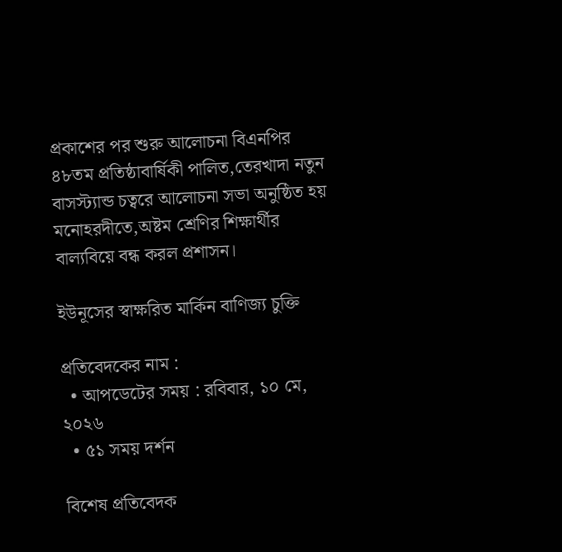প্রকাশের পর শুরু আলোচনা বিএনপির ৪৮তম প্রতিষ্ঠাবার্ষিকী পালিত,তেরখাদা নতুন বাসস্ট্যান্ড চত্বরে আলোচনা সভা অনুষ্ঠিত হয় মনোহরদীতে,অষ্টম শ্রেণির শিক্ষার্থীর বাল্যবিয়ে বন্ধ করল প্রশাসন।

ইউনূসের স্বাক্ষরিত মার্কিন বাণিজ্য চুক্তি

প্রতিবেদকের নাম :
  • আপডেটের সময় : রবিবার, ১০ মে, ২০২৬
  • ৫১ সময় দর্শন

বিশেষ প্রতিবেদক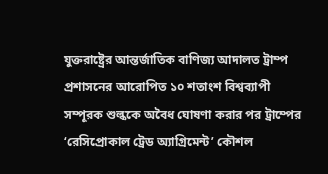যুক্তরাষ্ট্রের আন্তর্জাতিক বাণিজ্য আদালত ট্রাম্প প্রশাসনের আরোপিত ১০ শতাংশ বিশ্বব্যাপী সম্পূরক শুল্ককে অবৈধ ঘোষণা করার পর ট্রাম্পের ‘রেসিপ্রোকাল ট্রেড অ্যাগ্রিমেন্ট’ কৌশল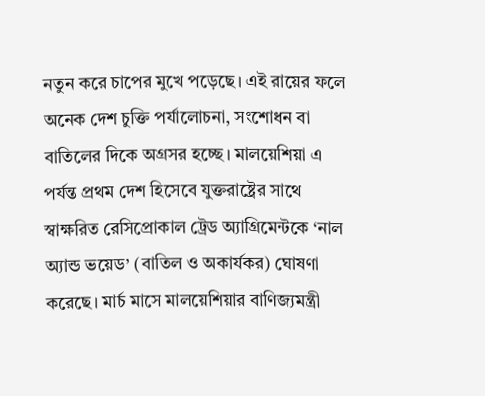নতুন করে চাপের মুখে পড়েছে। এই রায়ের ফলে অনেক দেশ চুক্তি পর্যালোচনা, সংশোধন বা বাতিলের দিকে অগ্রসর হচ্ছে। মালয়েশিয়া এ পর্যন্ত প্রথম দেশ হিসেবে যুক্তরাষ্ট্রের সাথে স্বাক্ষরিত রেসিপ্রোকাল ট্রেড অ্যাগ্রিমেন্টকে ‘নাল অ্যান্ড ভয়েড’ (বাতিল ও অকার্যকর) ঘোষণা করেছে। মার্চ মাসে মালয়েশিয়ার বাণিজ্যমন্ত্রী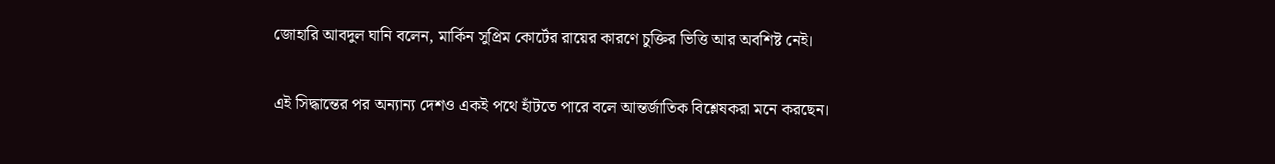জোহারি আবদুল ঘানি বলেন, মার্কিন সুপ্রিম কোর্টের রায়ের কারণে চুক্তির ভিত্তি আর অবশিষ্ট নেই।

এই সিদ্ধান্তের পর অন্যান্য দেশও একই পথে হাঁটতে পারে বলে আন্তর্জাতিক বিশ্লেষকরা মনে করছেন।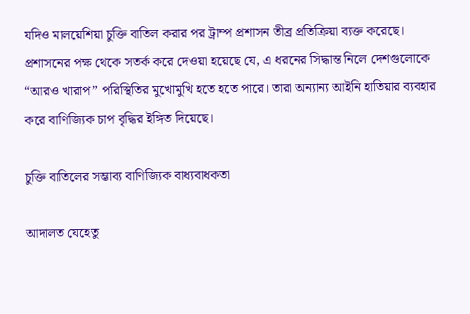যদিও মালয়েশিয়া চুক্তি বাতিল করার পর ট্রাম্প প্রশাসন তীব্র প্রতিক্রিয়া ব্যক্ত করেছে। প্রশাসনের পক্ষ থেকে সতর্ক করে দেওয়া হয়েছে যে, এ ধরনের সিদ্ধান্ত নিলে দেশগুলোকে “আরও খারাপ” পরিস্থিতির মুখোমুখি হতে হতে পারে। তারা অন্যান্য আইনি হাতিয়ার ব্যবহার করে বাণিজ্যিক চাপ বৃদ্ধির ইঙ্গিত দিয়েছে।

চুক্তি বাতিলের সম্ভাব্য বাণিজ্যিক বাধ্যবাধকতা

আদালত যেহেতু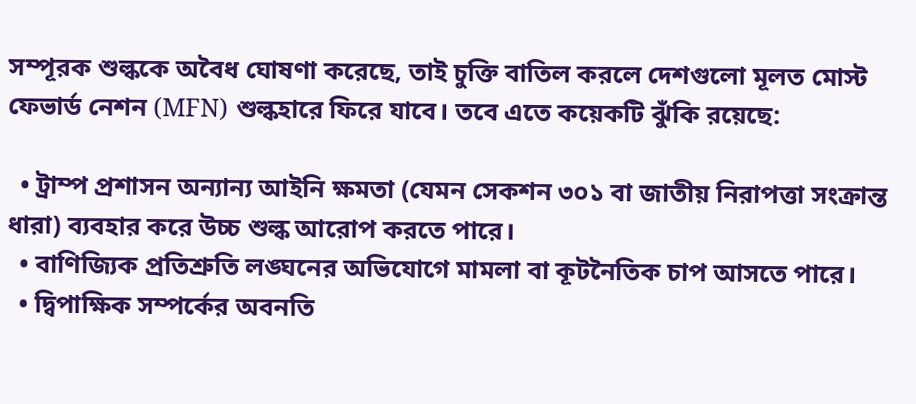সম্পূরক শুল্ককে অবৈধ ঘোষণা করেছে, তাই চুক্তি বাতিল করলে দেশগুলো মূলত মোস্ট ফেভার্ড নেশন (MFN) শুল্কহারে ফিরে যাবে। তবে এতে কয়েকটি ঝুঁকি রয়েছে:

  • ট্রাম্প প্রশাসন অন্যান্য আইনি ক্ষমতা (যেমন সেকশন ৩০১ বা জাতীয় নিরাপত্তা সংক্রান্ত ধারা) ব্যবহার করে উচ্চ শুল্ক আরোপ করতে পারে।
  • বাণিজ্যিক প্রতিশ্রুতি লঙ্ঘনের অভিযোগে মামলা বা কূটনৈতিক চাপ আসতে পারে।
  • দ্বিপাক্ষিক সম্পর্কের অবনতি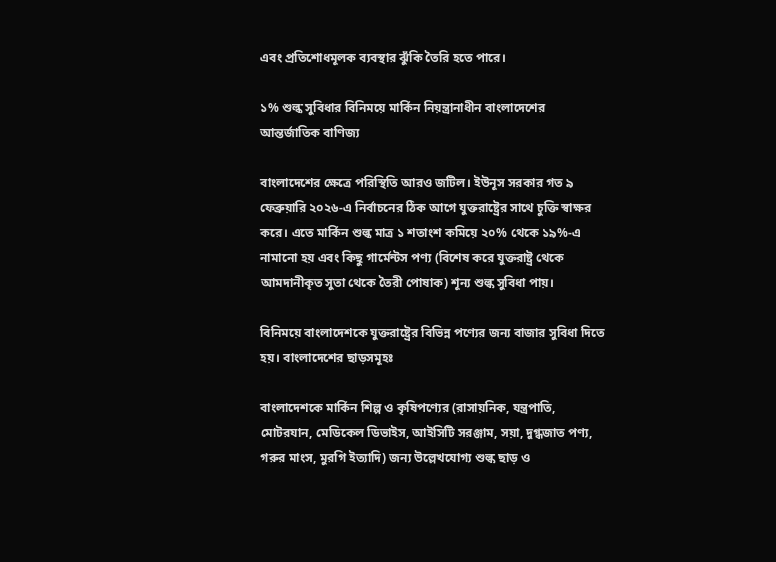এবং প্রতিশোধমূলক ব্যবস্থার ঝুঁকি তৈরি হতে পারে।

১% শুল্ক সুবিধার বিনিময়ে মার্কিন নিয়ন্ত্রানাধীন বাংলাদেশের আন্তর্জাতিক বাণিজ্য

বাংলাদেশের ক্ষেত্রে পরিস্থিতি আরও জটিল। ইউনূস সরকার গত ৯ ফেব্রুয়ারি ২০২৬-এ নির্বাচনের ঠিক আগে যুক্তরাষ্ট্রের সাথে চুক্তি স্বাক্ষর করে। এতে মার্কিন শুল্ক মাত্র ১ শতাংশ কমিয়ে ২০% থেকে ১৯%-এ নামানো হয় এবং কিছু গার্মেন্টস পণ্য (বিশেষ করে যুক্তরাষ্ট্র থেকে আমদানীকৃত সুতা থেকে তৈরী পোষাক) শূন্য শুল্ক সুবিধা পায়।

বিনিময়ে বাংলাদেশকে যুক্তরাষ্ট্রের বিভিন্ন পণ্যের জন্য বাজার সুবিধা দিতে হয়। বাংলাদেশের ছাড়সমূহঃ

বাংলাদেশকে মার্কিন শিল্প ও কৃষিপণ্যের (রাসায়নিক, যন্ত্রপাতি, মোটরযান, মেডিকেল ডিভাইস, আইসিটি সরঞ্জাম, সয়া, দুগ্ধজাত পণ্য, গরুর মাংস, মুরগি ইত্যাদি) জন্য উল্লেখযোগ্য শুল্ক ছাড় ও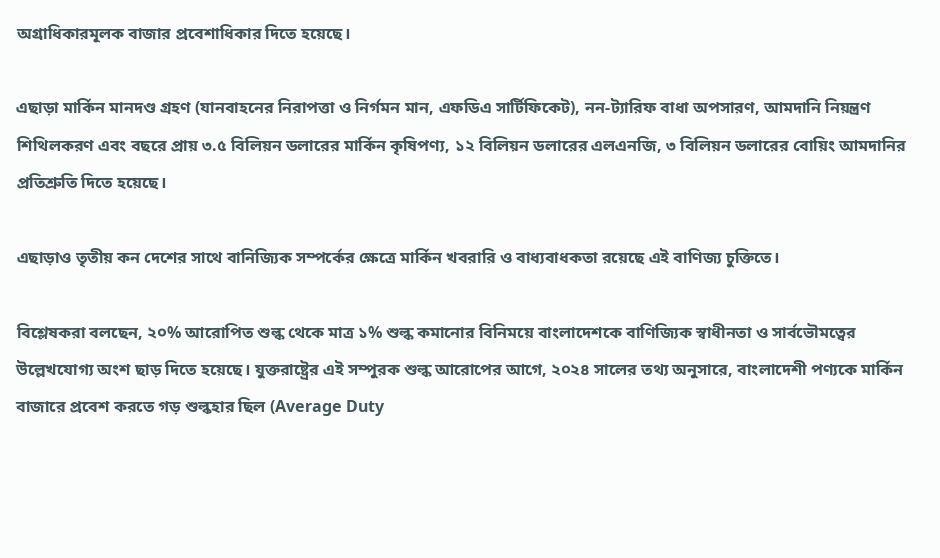অগ্রাধিকারমূলক বাজার প্রবেশাধিকার দিতে হয়েছে।

এছাড়া মার্কিন মানদণ্ড গ্রহণ (যানবাহনের নিরাপত্তা ও নির্গমন মান, এফডিএ সার্টিফিকেট), নন-ট্যারিফ বাধা অপসারণ, আমদানি নিয়ন্ত্রণ শিথিলকরণ এবং বছরে প্রায় ৩.৫ বিলিয়ন ডলারের মার্কিন কৃষিপণ্য, ১২ বিলিয়ন ডলারের এলএনজি, ৩ বিলিয়ন ডলারের বোয়িং আমদানির প্রতিশ্রুতি দিতে হয়েছে।

এছাড়াও তৃতীয় কন দেশের সাথে বানিজ্যিক সম্পর্কের ক্ষেত্রে মার্কিন খবরারি ও বাধ্যবাধকতা রয়েছে এই বাণিজ্য চুক্তিতে।

বিশ্লেষকরা বলছেন, ২০% আরোপিত শুল্ক থেকে মাত্র ১% শুল্ক কমানোর বিনিময়ে বাংলাদেশকে বাণিজ্যিক স্বাধীনতা ও সার্বভৌমত্বের উল্লেখযোগ্য অংশ ছাড় দিতে হয়েছে। যুক্তরাষ্ট্রের এই সম্পুরক শুল্ক আরোপের আগে, ২০২৪ সালের তথ্য অনুসারে, বাংলাদেশী পণ্যকে মার্কিন বাজারে প্রবেশ করতে গড় শুল্কহার ছিল (Average Duty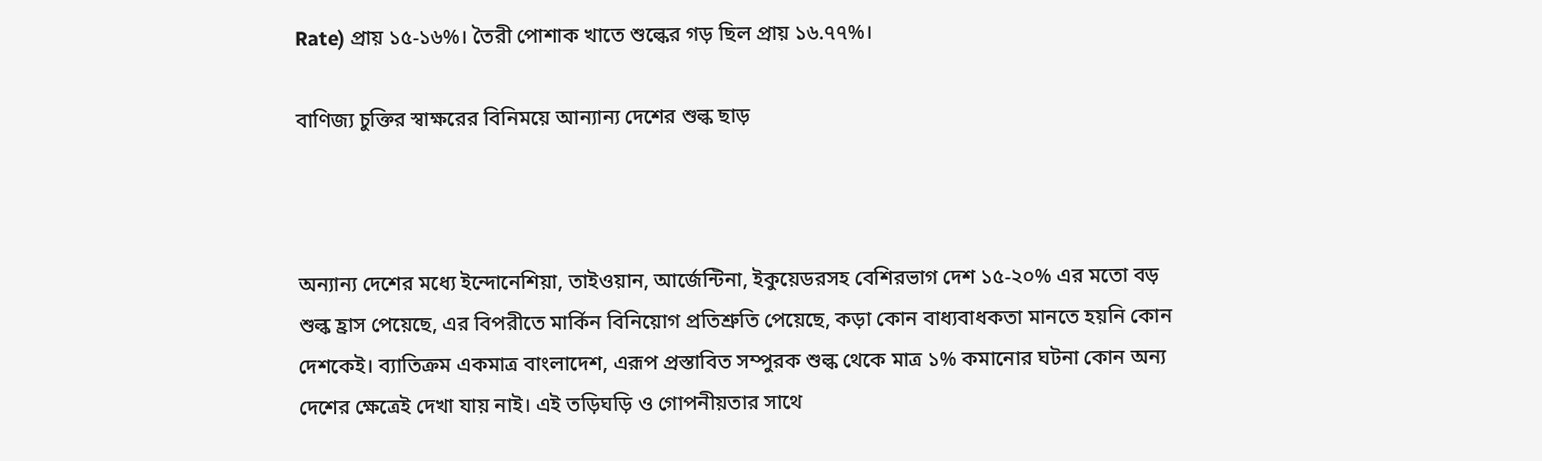Rate) প্রায় ১৫-১৬%। তৈরী পোশাক খাতে শুল্কের গড় ছিল প্রায় ১৬.৭৭%।

বাণিজ্য চুক্তির স্বাক্ষরের বিনিময়ে আন্যান্য দেশের শুল্ক ছাড়



অন্যান্য দেশের মধ্যে ইন্দোনেশিয়া, তাইওয়ান, আর্জেন্টিনা, ইকুয়েডরসহ বেশিরভাগ দেশ ১৫-২০% এর মতো বড় শুল্ক হ্রাস পেয়েছে, এর বিপরীতে মার্কিন বিনিয়োগ প্রতিশ্রুতি পেয়েছে, কড়া কোন বাধ্যবাধকতা মানতে হয়নি কোন দেশকেই। ব্যাতিক্রম একমাত্র বাংলাদেশ, এরূপ প্রস্তাবিত সম্পুরক শুল্ক থেকে মাত্র ১% কমানোর ঘটনা কোন অন্য দেশের ক্ষেত্রেই দেখা যায় নাই। এই তড়িঘড়ি ও গোপনীয়তার সাথে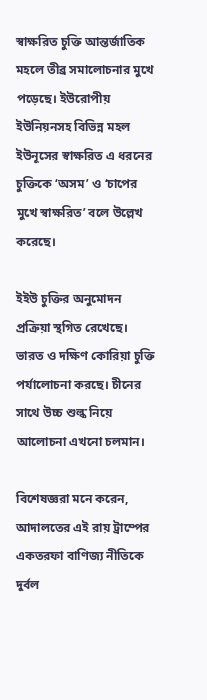স্বাক্ষরিত চুক্তি আন্তর্জাতিক মহলে তীব্র সমালোচনার মুখে পড়েছে। ইউরোপীয় ইউনিয়নসহ বিভিন্ন মহল ইউনূসের স্বাক্ষরিত এ ধরনের চুক্তিকে ‘অসম’ ও ‘চাপের মুখে স্বাক্ষরিত’ বলে উল্লেখ করেছে।

ইইউ চুক্তির অনুমোদন প্রক্রিয়া স্থগিত রেখেছে। ভারত ও দক্ষিণ কোরিয়া চুক্তি পর্যালোচনা করছে। চীনের সাথে উচ্চ শুল্ক নিয়ে আলোচনা এখনো চলমান।

বিশেষজ্ঞরা মনে করেন, আদালতের এই রায় ট্রাম্পের একতরফা বাণিজ্য নীতিকে দুর্বল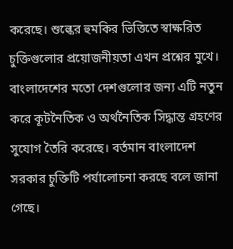করেছে। শুল্কের হুমকির ভিত্তিতে স্বাক্ষরিত চুক্তিগুলোর প্রয়োজনীয়তা এখন প্রশ্নের মুখে। বাংলাদেশের মতো দেশগুলোর জন্য এটি নতুন করে কূটনৈতিক ও অর্থনৈতিক সিদ্ধান্ত গ্রহণের সুযোগ তৈরি করেছে। বর্তমান বাংলাদেশ সরকার চুক্তিটি পর্যালোচনা করছে বলে জানা গেছে।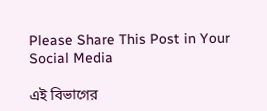Please Share This Post in Your Social Media

এই বিভাগের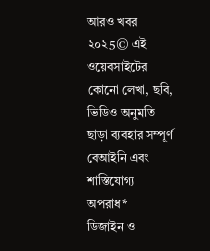আরও খবর
২০২5© এই ওয়েবসাইটের কোনো লেখা, ছবি, ভিডিও অনুমতি ছাড়া ব্যবহার সম্পূর্ণ বেআইনি এবং শাস্তিযোগ্য অপরাধ*
ডিজাইন ও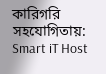কারিগরি সহযোগিতায়: Smart iT Host